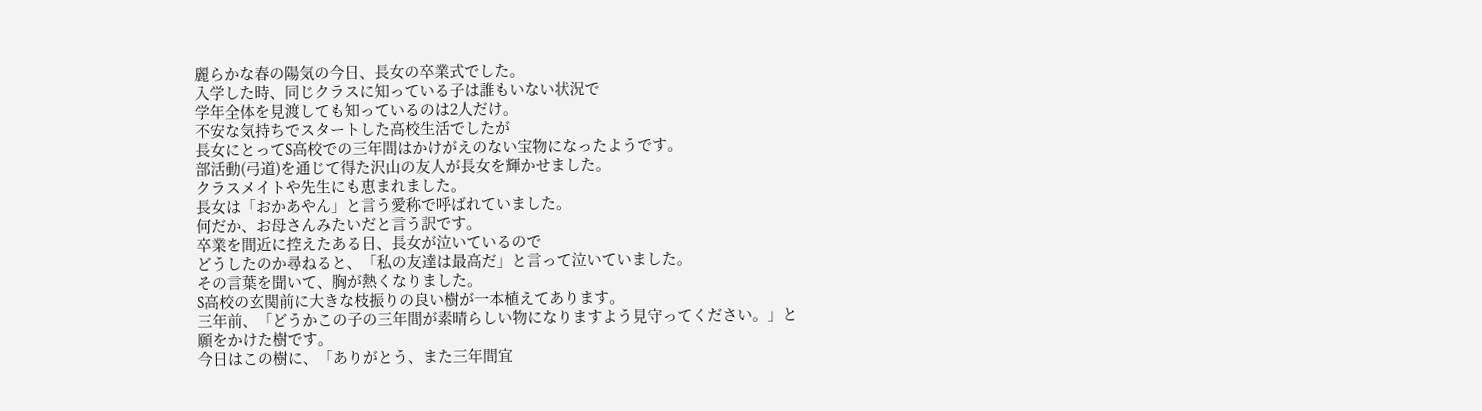麗らかな春の陽気の今日、長女の卒業式でした。
入学した時、同じクラスに知っている子は誰もいない状況で
学年全体を見渡しても知っているのは2人だけ。
不安な気持ちでスタートした高校生活でしたが
長女にとってS高校での三年間はかけがえのない宝物になったようです。
部活動(弓道)を通じて得た沢山の友人が長女を輝かせました。
クラスメイトや先生にも恵まれました。
長女は「おかあやん」と言う愛称で呼ばれていました。
何だか、お母さんみたいだと言う訳です。
卒業を間近に控えたある日、長女が泣いているので
どうしたのか尋ねると、「私の友達は最高だ」と言って泣いていました。
その言葉を聞いて、胸が熱くなりました。
S高校の玄関前に大きな枝振りの良い樹が一本植えてあります。
三年前、「どうかこの子の三年間が素晴らしい物になりますよう見守ってください。」と願をかけた樹です。
今日はこの樹に、「ありがとう、また三年間宜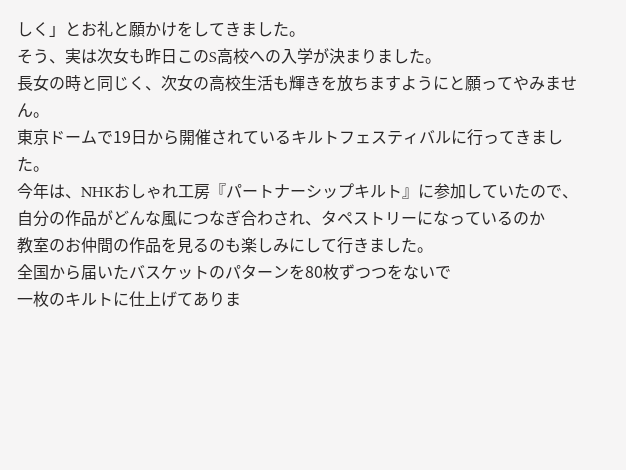しく」とお礼と願かけをしてきました。
そう、実は次女も昨日このS高校への入学が決まりました。
長女の時と同じく、次女の高校生活も輝きを放ちますようにと願ってやみません。
東京ドームで19日から開催されているキルトフェスティバルに行ってきました。
今年は、NHKおしゃれ工房『パートナーシップキルト』に参加していたので、
自分の作品がどんな風につなぎ合わされ、タペストリーになっているのか
教室のお仲間の作品を見るのも楽しみにして行きました。
全国から届いたバスケットのパターンを80枚ずつつをないで
一枚のキルトに仕上げてありま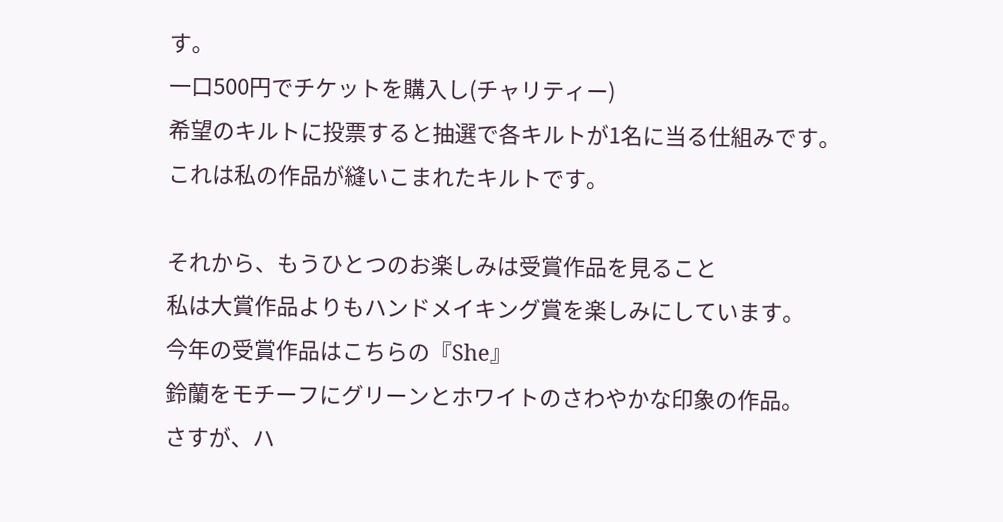す。
一口500円でチケットを購入し(チャリティー)
希望のキルトに投票すると抽選で各キルトが1名に当る仕組みです。
これは私の作品が縫いこまれたキルトです。

それから、もうひとつのお楽しみは受賞作品を見ること
私は大賞作品よりもハンドメイキング賞を楽しみにしています。
今年の受賞作品はこちらの『She』
鈴蘭をモチーフにグリーンとホワイトのさわやかな印象の作品。
さすが、ハ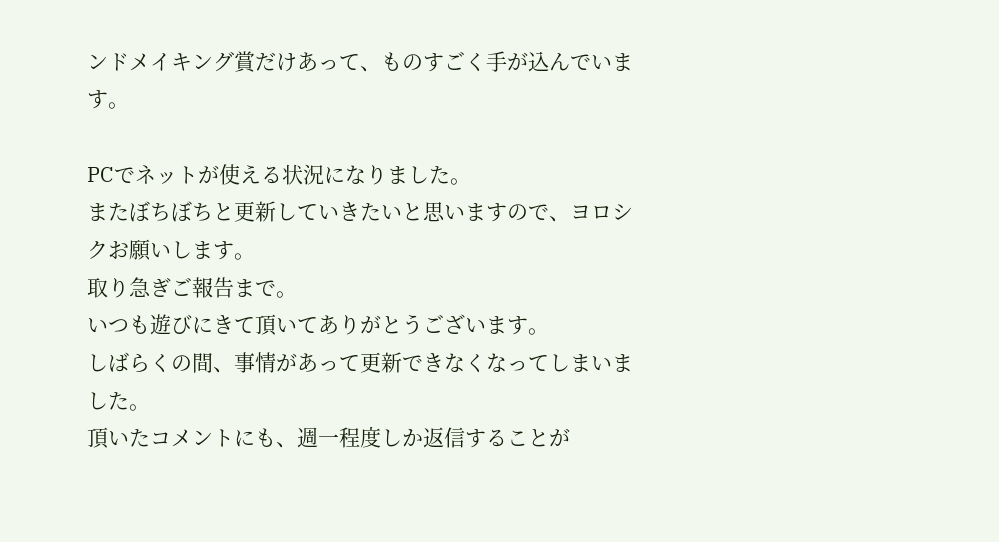ンドメイキング賞だけあって、ものすごく手が込んでいます。

PCでネットが使える状況になりました。
またぼちぼちと更新していきたいと思いますので、ヨロシクお願いします。
取り急ぎご報告まで。
いつも遊びにきて頂いてありがとうございます。
しばらくの間、事情があって更新できなくなってしまいました。
頂いたコメントにも、週一程度しか返信することが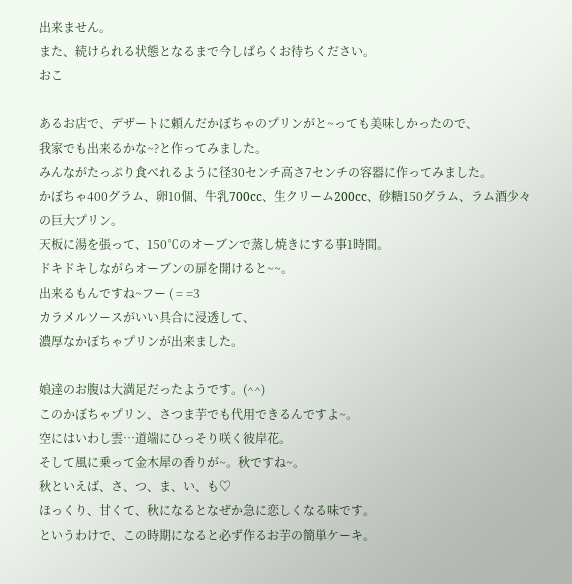出来ません。
また、続けられる状態となるまで今しばらくお待ちください。
おこ

あるお店で、デザートに頼んだかぼちゃのプリンがと~っても美味しかったので、
我家でも出来るかな~?と作ってみました。
みんながたっぷり食べれるように径30センチ高さ7センチの容器に作ってみました。
かぼちゃ400グラム、卵10個、牛乳700cc、生クリーム200cc、砂糖150グラム、ラム酒少々の巨大プリン。
天板に湯を張って、150℃のオーブンで蒸し焼きにする事1時間。
ドキドキしながらオーブンの扉を開けると~~。
出来るもんですね~フー ( = =3
カラメルソースがいい具合に浸透して、
濃厚なかぼちゃプリンが出来ました。

娘達のお腹は大満足だったようです。(^^)
このかぼちゃプリン、さつま芋でも代用できるんですよ~。
空にはいわし雲…道端にひっそり咲く彼岸花。
そして風に乗って金木犀の香りが~。秋ですね~。
秋といえば、さ、つ、ま、い、も♡
ほっくり、甘くて、秋になるとなぜか急に恋しくなる味です。
というわけで、この時期になると必ず作るお芋の簡単ケーキ。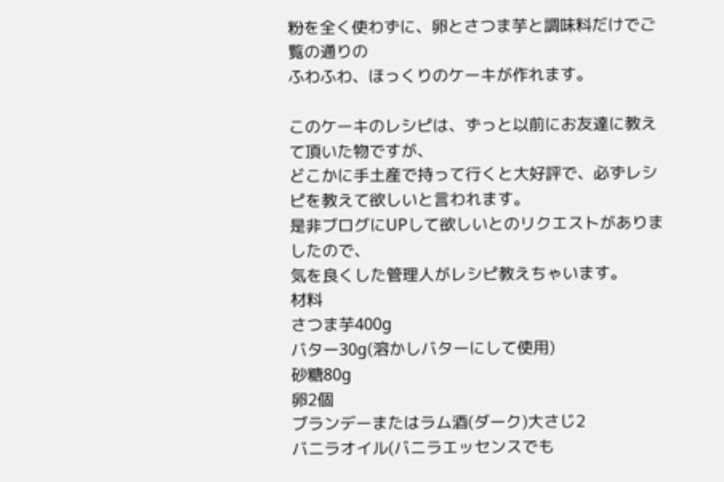粉を全く使わずに、卵とさつま芋と調味料だけでご覧の通りの
ふわふわ、ほっくりのケーキが作れます。

このケーキのレシピは、ずっと以前にお友達に教えて頂いた物ですが、
どこかに手土産で持って行くと大好評で、必ずレシピを教えて欲しいと言われます。
是非ブログにUPして欲しいとのリクエストがありましたので、
気を良くした管理人がレシピ教えちゃいます。
材料
さつま芋400g
バター30g(溶かしバターにして使用)
砂糖80g
卵2個
ブランデーまたはラム酒(ダーク)大さじ2
バニラオイル(バニラエッセンスでも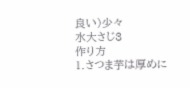良い)少々
水大さじ3
作り方
1.さつま芋は厚めに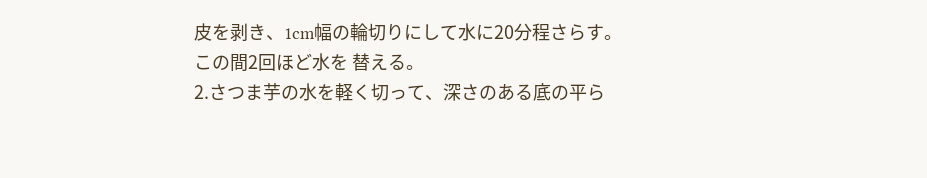皮を剥き、1cm幅の輪切りにして水に20分程さらす。
この間2回ほど水を 替える。
2.さつま芋の水を軽く切って、深さのある底の平ら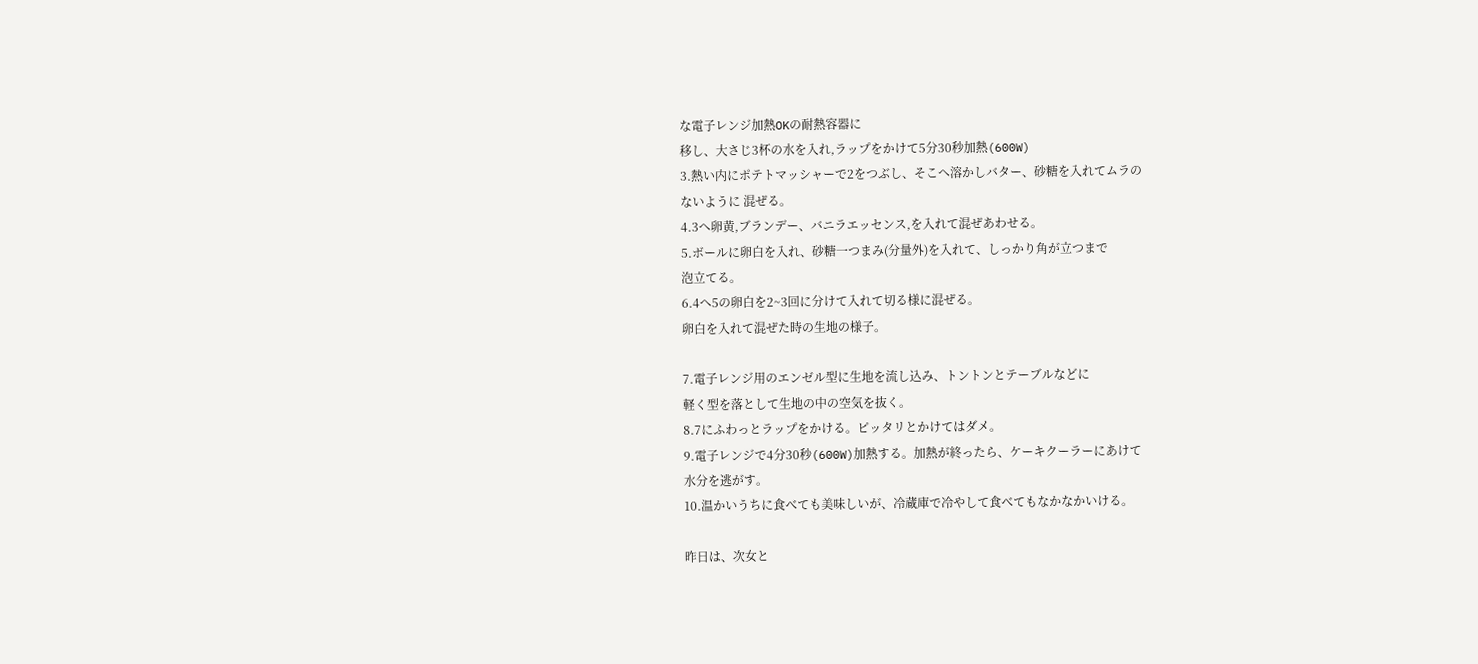な電子レンジ加熱OKの耐熱容器に
移し、大さじ3杯の水を入れ,ラップをかけて5分30秒加熱(600W)
3.熱い内にポテトマッシャーで2をつぶし、そこへ溶かしバター、砂糖を入れてムラの
ないように 混ぜる。
4.3へ卵黄,ブランデー、バニラエッセンス,を入れて混ぜあわせる。
5.ボールに卵白を入れ、砂糖一つまみ(分量外)を入れて、しっかり角が立つまで
泡立てる。
6.4へ5の卵白を2~3回に分けて入れて切る様に混ぜる。
卵白を入れて混ぜた時の生地の様子。

7.電子レンジ用のエンゼル型に生地を流し込み、トントンとテーブルなどに
軽く型を落として生地の中の空気を抜く。
8.7にふわっとラップをかける。ピッタリとかけてはダメ。
9.電子レンジで4分30秒(600W)加熱する。加熱が終ったら、ケーキクーラーにあけて
水分を逃がす。
10.温かいうちに食べても美味しいが、冷蔵庫で冷やして食べてもなかなかいける。

昨日は、次女と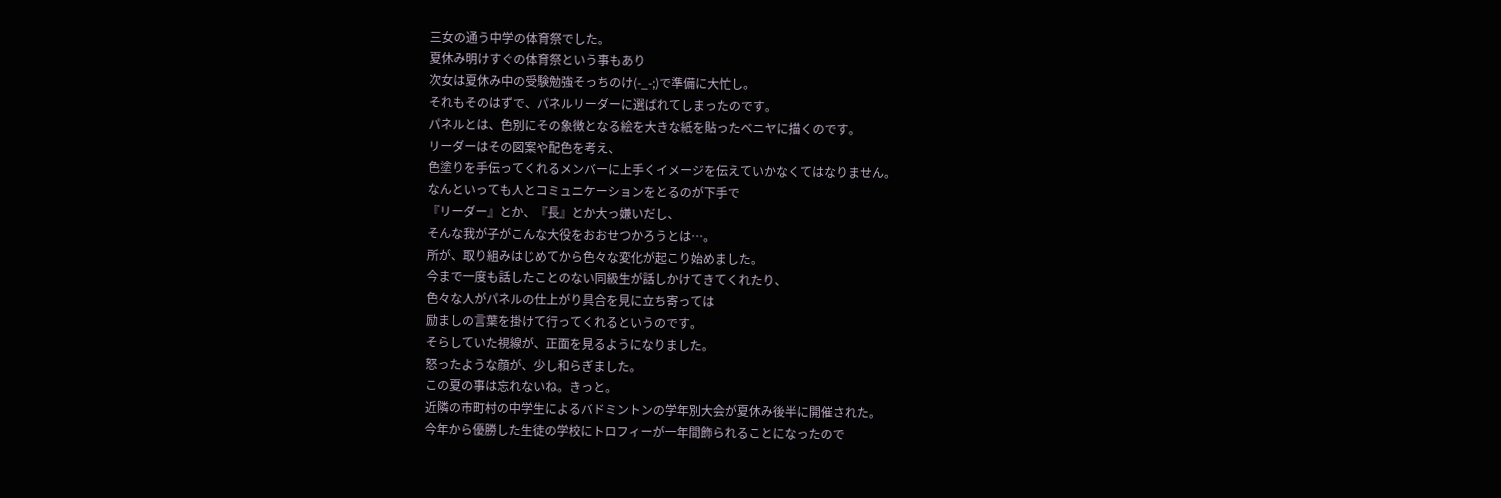三女の通う中学の体育祭でした。
夏休み明けすぐの体育祭という事もあり
次女は夏休み中の受験勉強そっちのけ(-_-;)で準備に大忙し。
それもそのはずで、パネルリーダーに選ばれてしまったのです。
パネルとは、色別にその象徴となる絵を大きな紙を貼ったベニヤに描くのです。
リーダーはその図案や配色を考え、
色塗りを手伝ってくれるメンバーに上手くイメージを伝えていかなくてはなりません。
なんといっても人とコミュニケーションをとるのが下手で
『リーダー』とか、『長』とか大っ嫌いだし、
そんな我が子がこんな大役をおおせつかろうとは…。
所が、取り組みはじめてから色々な変化が起こり始めました。
今まで一度も話したことのない同級生が話しかけてきてくれたり、
色々な人がパネルの仕上がり具合を見に立ち寄っては
励ましの言葉を掛けて行ってくれるというのです。
そらしていた視線が、正面を見るようになりました。
怒ったような顔が、少し和らぎました。
この夏の事は忘れないね。きっと。
近隣の市町村の中学生によるバドミントンの学年別大会が夏休み後半に開催された。
今年から優勝した生徒の学校にトロフィーが一年間飾られることになったので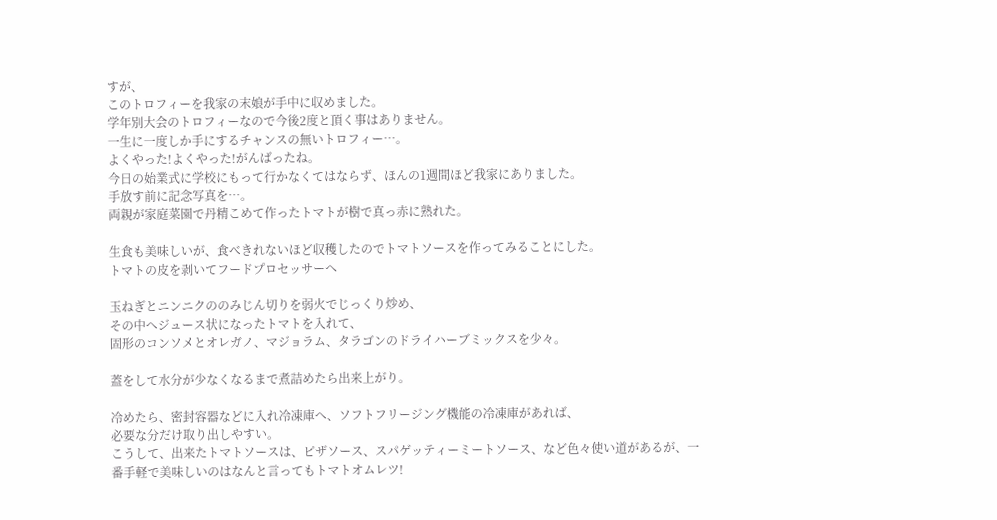すが、
このトロフィーを我家の末娘が手中に収めました。
学年別大会のトロフィーなので今後2度と頂く事はありません。
一生に一度しか手にするチャンスの無いトロフィー…。
よくやった!よくやった!がんばったね。
今日の始業式に学校にもって行かなくてはならず、ほんの1週間ほど我家にありました。
手放す前に記念写真を…。
両親が家庭菜園で丹精こめて作ったトマトが樹で真っ赤に熟れた。

生食も美味しいが、食べきれないほど収穫したのでトマトソースを作ってみることにした。
トマトの皮を剥いてフードプロセッサーへ

玉ねぎとニンニクののみじん切りを弱火でじっくり炒め、
その中へジュース状になったトマトを入れて、
固形のコンソメとオレガノ、マジョラム、タラゴンのドライハーブミックスを少々。

蓋をして水分が少なくなるまで煮詰めたら出来上がり。

冷めたら、密封容器などに入れ冷凍庫へ、ソフトフリージング機能の冷凍庫があれば、
必要な分だけ取り出しやすい。
こうして、出来たトマトソースは、ピザソース、スパゲッティーミートソース、など色々使い道があるが、一番手軽で美味しいのはなんと言ってもトマトオムレツ!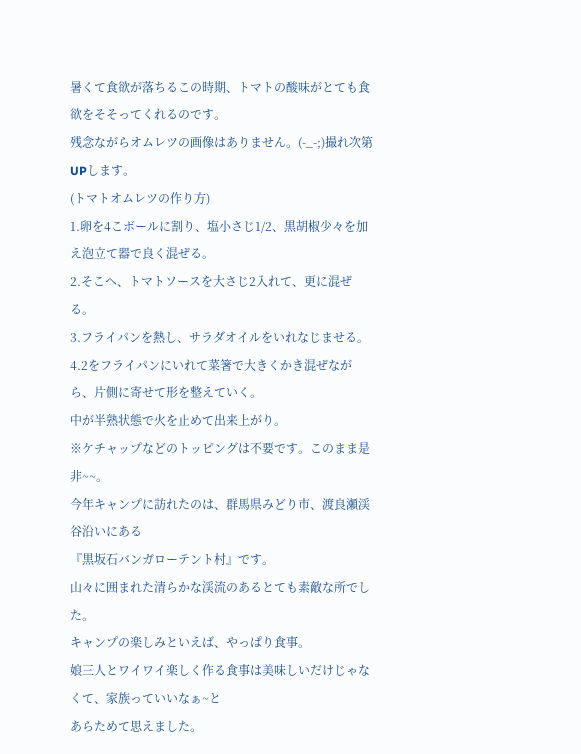暑くて食欲が落ちるこの時期、トマトの酸味がとても食欲をそそってくれるのです。
残念ながらオムレツの画像はありません。(-_-;)撮れ次第UPします。
(トマトオムレツの作り方)
1.卵を4こボールに割り、塩小さじ1/2、黒胡椒少々を加え泡立て器で良く混ぜる。
2.そこへ、トマトソースを大さじ2入れて、更に混ぜる。
3.フライパンを熱し、サラダオイルをいれなじませる。
4.2をフライパンにいれて菜箸で大きくかき混ぜながら、片側に寄せて形を整えていく。
中が半熟状態で火を止めて出来上がり。
※ケチャップなどのトッピングは不要です。このまま是非~~。
今年キャンプに訪れたのは、群馬県みどり市、渡良瀬渓谷沿いにある
『黒坂石バンガローテント村』です。
山々に囲まれた清らかな渓流のあるとても素敵な所でした。
キャンプの楽しみといえば、やっぱり食事。
娘三人とワイワイ楽しく作る食事は美味しいだけじゃなくて、家族っていいなぁ~と
あらためて思えました。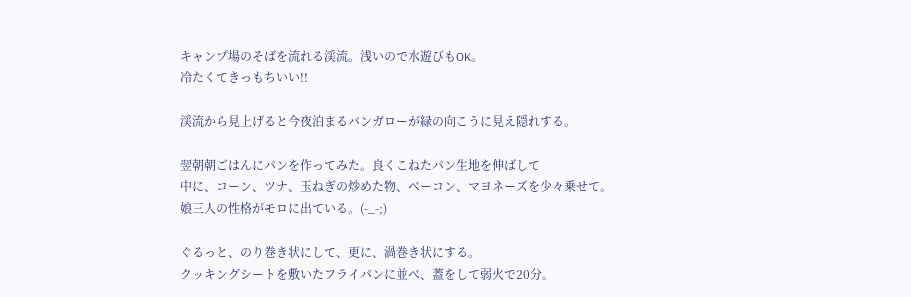キャンプ場のそばを流れる渓流。浅いので水遊びもOK。
冷たくてきっもちいい!!

渓流から見上げると今夜泊まるバンガローが緑の向こうに見え隠れする。

翌朝朝ごはんにパンを作ってみた。良くこねたパン生地を伸ばして
中に、コーン、ツナ、玉ねぎの炒めた物、ベーコン、マヨネーズを少々乗せて。
娘三人の性格がモロに出ている。(-_-;)

ぐるっと、のり巻き状にして、更に、渦巻き状にする。
クッキングシートを敷いたフライパンに並べ、蓋をして弱火で20分。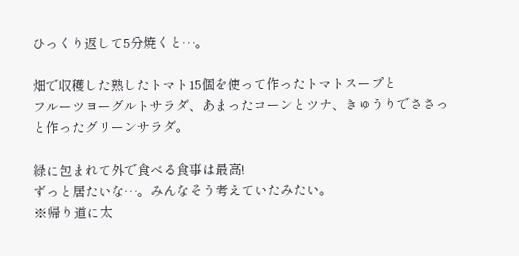ひっくり返して5分焼くと…。

畑で収穫した熟したトマト15個を使って作ったトマトスープと
フルーツヨーグルトサラダ、あまったコーンとツナ、きゅうりでささっと作ったグリーンサラダ。

緑に包まれて外で食べる食事は最高!
ずっと居たいな…。みんなそう考えていたみたい。
※帰り道に太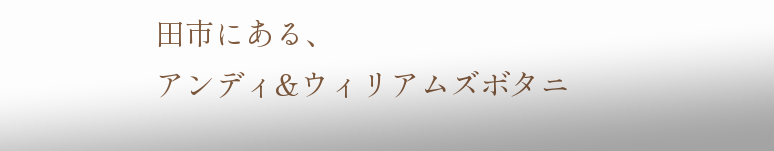田市にある、
アンディ&ウィリアムズボタニ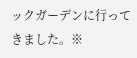ックガーデンに行ってきました。※